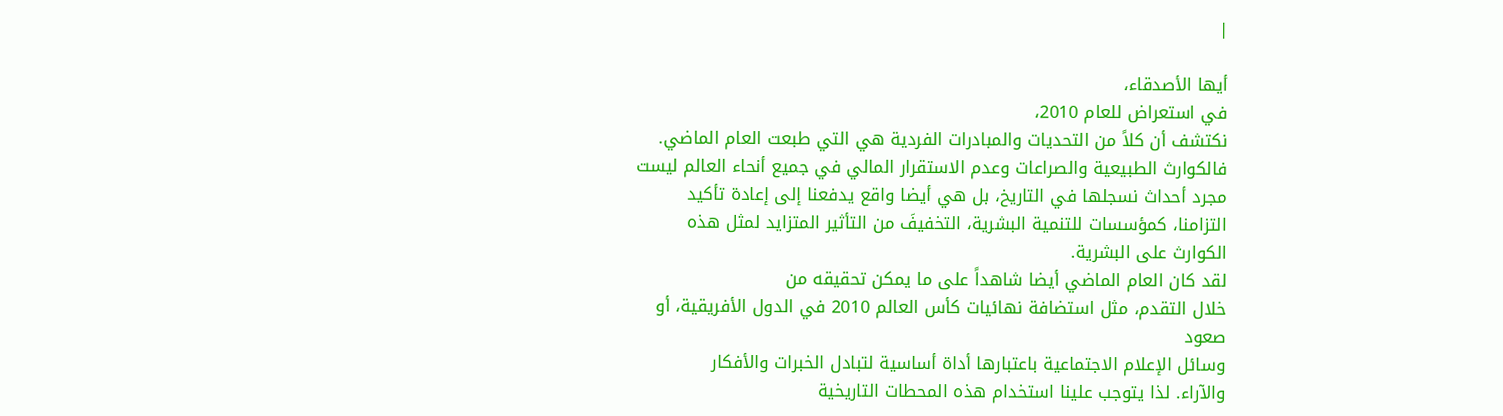|

أيها الأصدقاء،
في استعراض للعام 2010،
نكتشف أن كلاً من التحديات والمبادرات الفردية هي التي طبعت العام الماضي.
فالكوارث الطبيعية والصراعات وعدم الاستقرار المالي في جميع أنحاء العالم ليست
مجرد أحداث نسجلها في التاريخ، بل هي أيضا واقع يدفعنا إلى إعادة تأكيد
التزامنا، كمؤسسات للتنمية البشرية، التخفيفَ من التأثير المتزايد لمثل هذه
الكوارث على البشرية.
لقد كان العام الماضي أيضا شاهداً على ما يمكن تحقيقه من
خلال التقدم، مثل استضافة نهائيات كأس العالم 2010 في الدول الأفريقية، أو صعود
وسائل الإعلام الاجتماعية باعتبارها أداة أساسية لتبادل الخبرات والأفكار
والآراء. لذا يتوجب علينا استخدام هذه المحطات التاريخية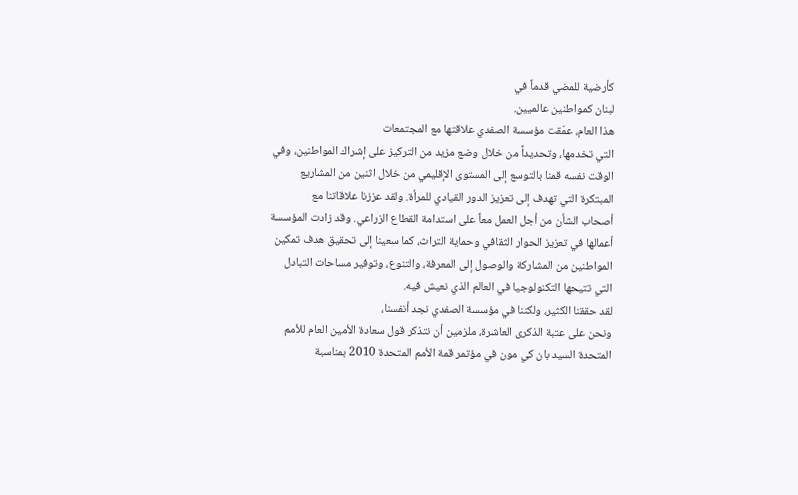كأرضية للمضي قدماً في
لبنان كمواطنين عالميين.
هذا العام، عمّقت مؤسسة الصفدي علاقتها مع المجتمعات
التي تخدمها، وتحديداً من خلال وضع مزيد من التركيز على إشراك المواطنين، وفي
الوقت نفسه قمنا بالتوسع إلى المستوى الإقليمي من خلال اثنين من المشاريع
المبتكرة التي تهدف إلى تعزيز الدور القيادي للمرأة. ولقد عززنا علاقاتنا مع
أصحاب الشأن من أجل العمل معاً على استدامة القطاع الزراعي. وقد زادت المؤسسة
أعمالها في تعزيز الحوار الثقافي وحماية التراث، كما سعينا إلى تحقيق هدف تمكين
المواطنين من المشاركة والوصول إلى المعرفة، والتنوع، وتوفير مساحات التبادل
التي تتيحها التكنولوجيا في العالم الذي نعيش فيه.
لقد حققنا الكثير، ولكننا في مؤسسة الصفدي نجد أنفسنا،
ونحن على عتبة الذكرى العاشرة، ملزمين أن نتذكر قول سعادة الأمين العام للأمم
المتحدة السيد بان كي مون في مؤتمر قمة الأمم المتحدة 2010 بمناسبة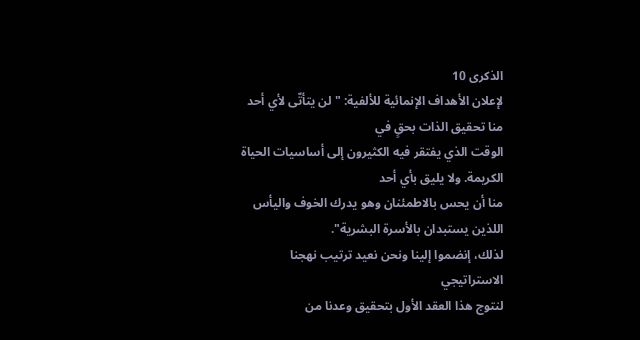الذكرى 10
لإعلان الأهداف الإنمائية للألفية: "لن يتأتّى لأي أحد منا تحقيق الذات بحقٍ في
الوقت الذي يفتقر فيه الكثيرون إلى أساسيات الحياة الكريمة. ولا يليق بأي أحد
منا أن يحس بالاطمئنان وهو يدرك الخوف واليأس اللذين يستبدان بالأسرة البشرية".
لذلك، إنضموا إلينا ونحن نعيد ترتيب نهجنا الاستراتيجي
لنتوج هذا العقد الأول بتحقيق وعدنا من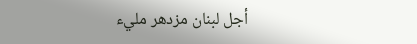أجل لبنان مزدهر مليء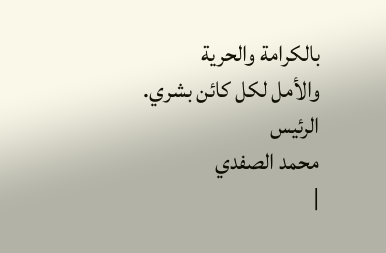بالكرامة والحرية
والأمل لكل كائن بشري.
الرئيس
محمد الصفدي
|